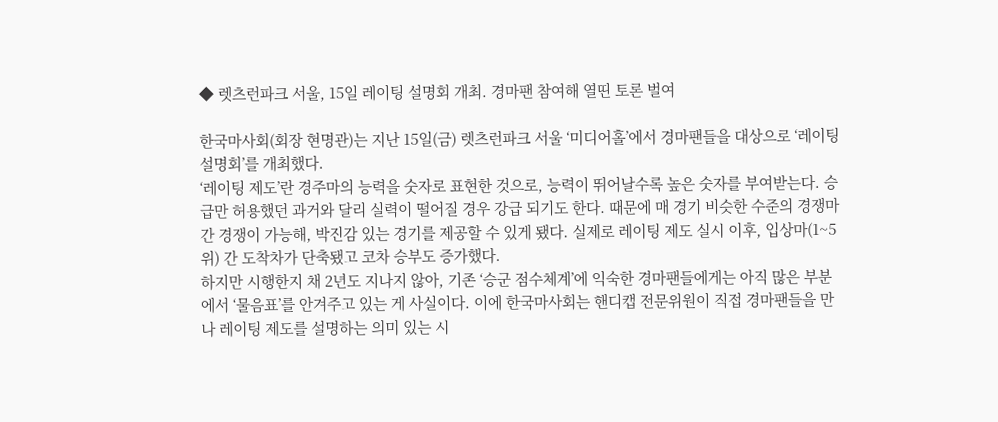◆ 렛츠런파크 서울, 15일 레이팅 설명회 개최. 경마팬 참여해 열띤 토론 벌여

한국마사회(회장 현명관)는 지난 15일(금) 렛츠런파크 서울 ‘미디어홀’에서 경마팬들을 대상으로 ‘레이팅 설명회’를 개최했다.
‘레이팅 제도’란 경주마의 능력을 숫자로 표현한 것으로, 능력이 뛰어날수록 높은 숫자를 부여받는다. 승급만 허용했던 과거와 달리 실력이 떨어질 경우 강급 되기도 한다. 때문에 매 경기 비슷한 수준의 경쟁마 간 경쟁이 가능해, 박진감 있는 경기를 제공할 수 있게 됐다. 실제로 레이팅 제도 실시 이후, 입상마(1~5위) 간 도착차가 단축됐고 코차 승부도 증가했다.
하지만 시행한지 채 2년도 지나지 않아, 기존 ‘승군 점수체계’에 익숙한 경마팬들에게는 아직 많은 부분에서 ‘물음표’를 안겨주고 있는 게 사실이다. 이에 한국마사회는 핸디캡 전문위원이 직접 경마팬들을 만나 레이팅 제도를 설명하는 의미 있는 시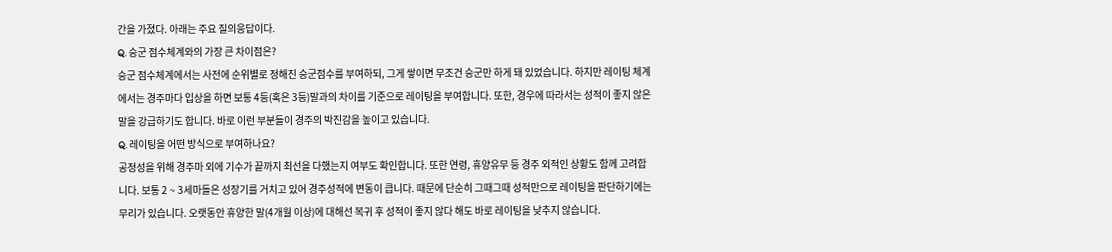간을 가졌다. 아래는 주요 질의응답이다.
Q. 승군 점수체계와의 가장 큰 차이점은?
승군 점수체계에서는 사전에 순위별로 정해진 승군점수를 부여하되, 그게 쌓이면 무조건 승군만 하게 돼 있었습니다. 하지만 레이팅 체계에서는 경주마다 입상을 하면 보통 4등(혹은 3등)말과의 차이를 기준으로 레이팅을 부여합니다. 또한, 경우에 따라서는 성적이 좋지 않은 말을 강급하기도 합니다. 바로 이런 부분들이 경주의 박진감을 높이고 있습니다.
Q. 레이팅을 어떤 방식으로 부여하나요?
공정성을 위해 경주마 외에 기수가 끝까지 최선을 다했는지 여부도 확인합니다. 또한 연령, 휴양유무 등 경주 외적인 상황도 함께 고려합니다. 보통 2 ~ 3세마들은 성장기를 거치고 있어 경주성적에 변동이 큽니다. 때문에 단순히 그때그때 성적만으로 레이팅을 판단하기에는 무리가 있습니다. 오랫동안 휴양한 말(4개월 이상)에 대해선 복귀 후 성적이 좋지 않다 해도 바로 레이팅을 낮추지 않습니다.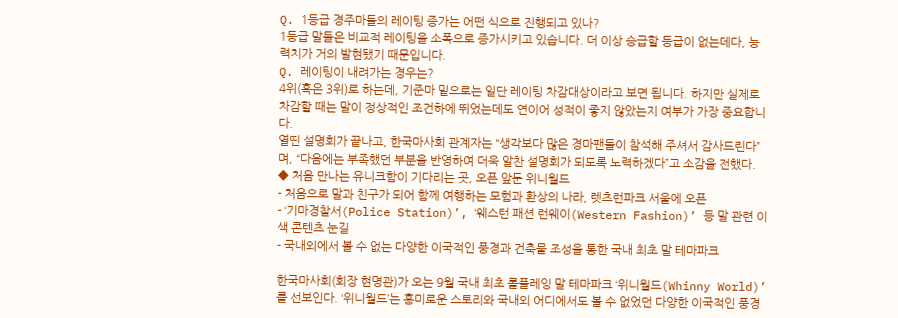Q. 1등급 경주마들의 레이팅 증가는 어떤 식으로 진행되고 있나?
1등급 말들은 비교적 레이팅을 소폭으로 증가시키고 있습니다. 더 이상 승급할 등급이 없는데다, 능력치가 거의 발현됐기 때문입니다.
Q. 레이팅이 내려가는 경우는?
4위(혹은 3위)로 하는데, 기준마 밑으로는 일단 레이팅 차감대상이라고 보면 됩니다. 하지만 실제로 차감할 때는 말이 정상적인 조건하에 뛰었는데도 연이어 성적이 좋지 않았는지 여부가 가장 중요합니다.
열띤 설명회가 끝나고, 한국마사회 관계자는 “생각보다 많은 경마팬들이 참석해 주셔서 감사드린다”며, “다음에는 부족했던 부분을 반영하여 더욱 알찬 설명회가 되도록 노력하겠다”고 소감을 전했다.
◆ 처음 만나는 유니크함이 기다리는 곳, 오픈 앞둔 위니월드
- 처음으로 말과 친구가 되어 함께 여행하는 모험과 환상의 나라, 렛츠런파크 서울에 오픈
- ‘기마경찰서(Police Station)’, ‘웨스턴 패션 런웨이(Western Fashion)’ 등 말 관련 이색 콘텐츠 눈길
- 국내외에서 볼 수 없는 다양한 이국적인 풍경과 건축물 조성을 통한 국내 최초 말 테마파크

한국마사회(회장 현명관)가 오는 9월 국내 최초 롤플레잉 말 테마파크 ‘위니월드(Whinny World)’를 선보인다. ‘위니월드’는 흥미로운 스토리와 국내외 어디에서도 볼 수 없었던 다양한 이국적인 풍경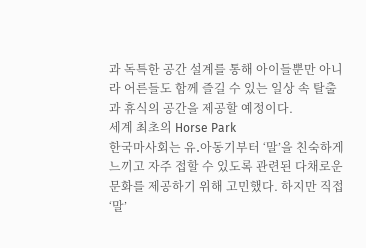과 독특한 공간 설계를 통해 아이들뿐만 아니라 어른들도 함께 즐길 수 있는 일상 속 탈출과 휴식의 공간을 제공할 예정이다.
세계 최초의 Horse Park
한국마사회는 유․아동기부터 ‘말’을 친숙하게 느끼고 자주 접할 수 있도록 관련된 다채로운 문화를 제공하기 위해 고민했다. 하지만 직접 ‘말’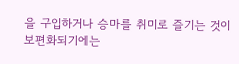을 구입하거나 승마를 취미로 즐기는 것이 보편화되기에는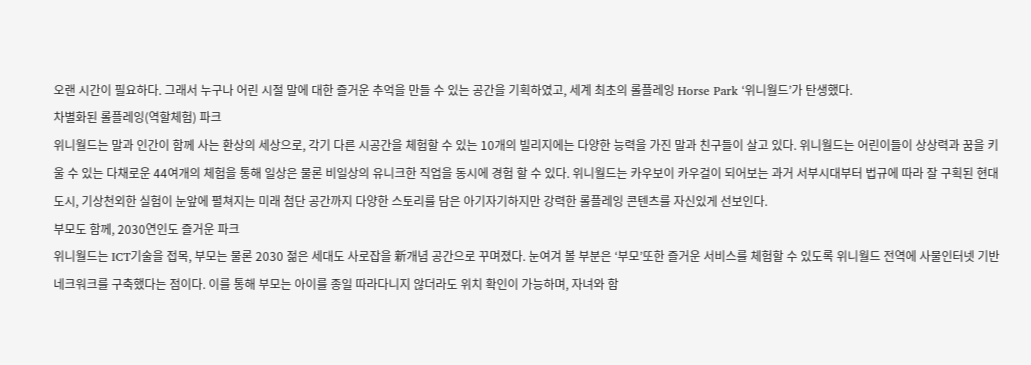오랜 시간이 필요하다. 그래서 누구나 어린 시절 말에 대한 즐거운 추억을 만들 수 있는 공간을 기획하였고, 세계 최초의 롤플레잉 Horse Park ‘위니월드’가 탄생했다.
차별화된 롤플레잉(역할체험) 파크
위니월드는 말과 인간이 함께 사는 환상의 세상으로, 각기 다른 시공간을 체험할 수 있는 10개의 빌리지에는 다양한 능력을 가진 말과 친구들이 살고 있다. 위니월드는 어린이들이 상상력과 꿈을 키울 수 있는 다채로운 44여개의 체험을 통해 일상은 물론 비일상의 유니크한 직업을 동시에 경험 할 수 있다. 위니월드는 카우보이 카우걸이 되어보는 과거 서부시대부터 법규에 따라 잘 구획된 현대 도시, 기상천외한 실험이 눈앞에 펼쳐지는 미래 첨단 공간까지 다양한 스토리를 담은 아기자기하지만 강력한 롤플레잉 콘텐츠를 자신있게 선보인다.
부모도 함께, 2030연인도 즐거운 파크
위니월드는 ICT기술을 접목, 부모는 물론 2030 젊은 세대도 사로잡을 新개념 공간으로 꾸며졌다. 눈여겨 볼 부분은 ‘부모’또한 즐거운 서비스를 체험할 수 있도록 위니월드 전역에 사물인터넷 기반 네크워크를 구축했다는 점이다. 이를 통해 부모는 아이를 종일 따라다니지 않더라도 위치 확인이 가능하며, 자녀와 함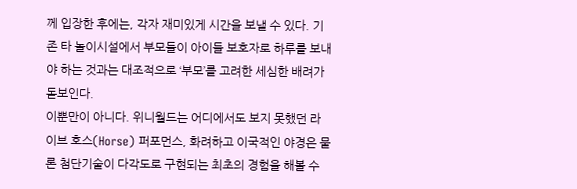께 입장한 후에는, 각자 재미있게 시간을 보낼 수 있다. 기존 타 놀이시설에서 부모들이 아이들 보호자로 하루를 보내야 하는 것과는 대조적으로 ‘부모’를 고려한 세심한 배려가 돋보인다.
이뿐만이 아니다. 위니월드는 어디에서도 보지 못했던 라이브 호스(Horse) 퍼포먼스, 화려하고 이국적인 야경은 물론 첨단기술이 다각도로 구현되는 최초의 경험을 해볼 수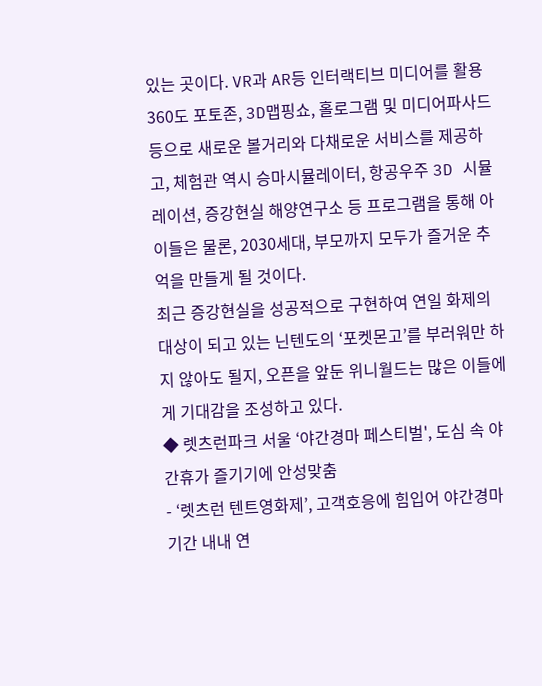있는 곳이다. VR과 AR등 인터랙티브 미디어를 활용 360도 포토존, 3D맵핑쇼, 홀로그램 및 미디어파사드 등으로 새로운 볼거리와 다채로운 서비스를 제공하고, 체험관 역시 승마시뮬레이터, 항공우주 3D 시뮬레이션, 증강현실 해양연구소 등 프로그램을 통해 아이들은 물론, 2030세대, 부모까지 모두가 즐거운 추억을 만들게 될 것이다.
최근 증강현실을 성공적으로 구현하여 연일 화제의 대상이 되고 있는 닌텐도의 ‘포켓몬고’를 부러워만 하지 않아도 될지, 오픈을 앞둔 위니월드는 많은 이들에게 기대감을 조성하고 있다.
◆ 렛츠런파크 서울 ‘야간경마 페스티벌', 도심 속 야간휴가 즐기기에 안성맞춤
- ‘렛츠런 텐트영화제’, 고객호응에 힘입어 야간경마 기간 내내 연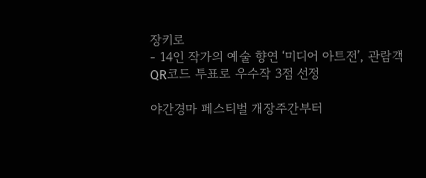장키로
- 14인 작가의 예술 향연 ‘미디어 아트전’, 관람객 QR코드 투표로 우수작 3점 선정

야간경마 페스티벌 개장주간부터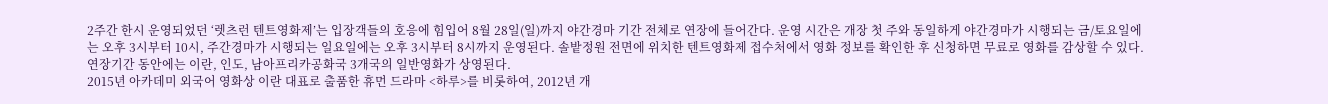2주간 한시 운영되었던 ‘렛츠런 텐트영화제’는 입장객들의 호응에 힘입어 8월 28일(일)까지 야간경마 기간 전체로 연장에 들어간다. 운영 시간은 개장 첫 주와 동일하게 야간경마가 시행되는 금/토요일에는 오후 3시부터 10시, 주간경마가 시행되는 일요일에는 오후 3시부터 8시까지 운영된다. 솔밭정원 전면에 위치한 텐트영화제 접수처에서 영화 정보를 확인한 후 신청하면 무료로 영화를 감상할 수 있다.
연장기간 동안에는 이란, 인도, 남아프리카공화국 3개국의 일반영화가 상영된다.
2015년 아카데미 외국어 영화상 이란 대표로 출품한 휴먼 드라마 <하루>를 비롯하여, 2012년 개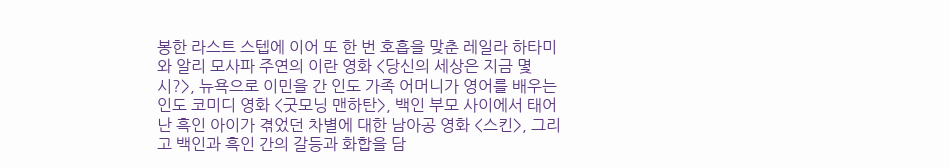봉한 라스트 스텝에 이어 또 한 번 호흡을 맞춘 레일라 하타미와 알리 모사파 주연의 이란 영화 <당신의 세상은 지금 몇 시?>, 뉴욕으로 이민을 간 인도 가족 어머니가 영어를 배우는 인도 코미디 영화 <굿모닝 맨하탄>, 백인 부모 사이에서 태어난 흑인 아이가 겪었던 차별에 대한 남아공 영화 <스킨>, 그리고 백인과 흑인 간의 갈등과 화합을 담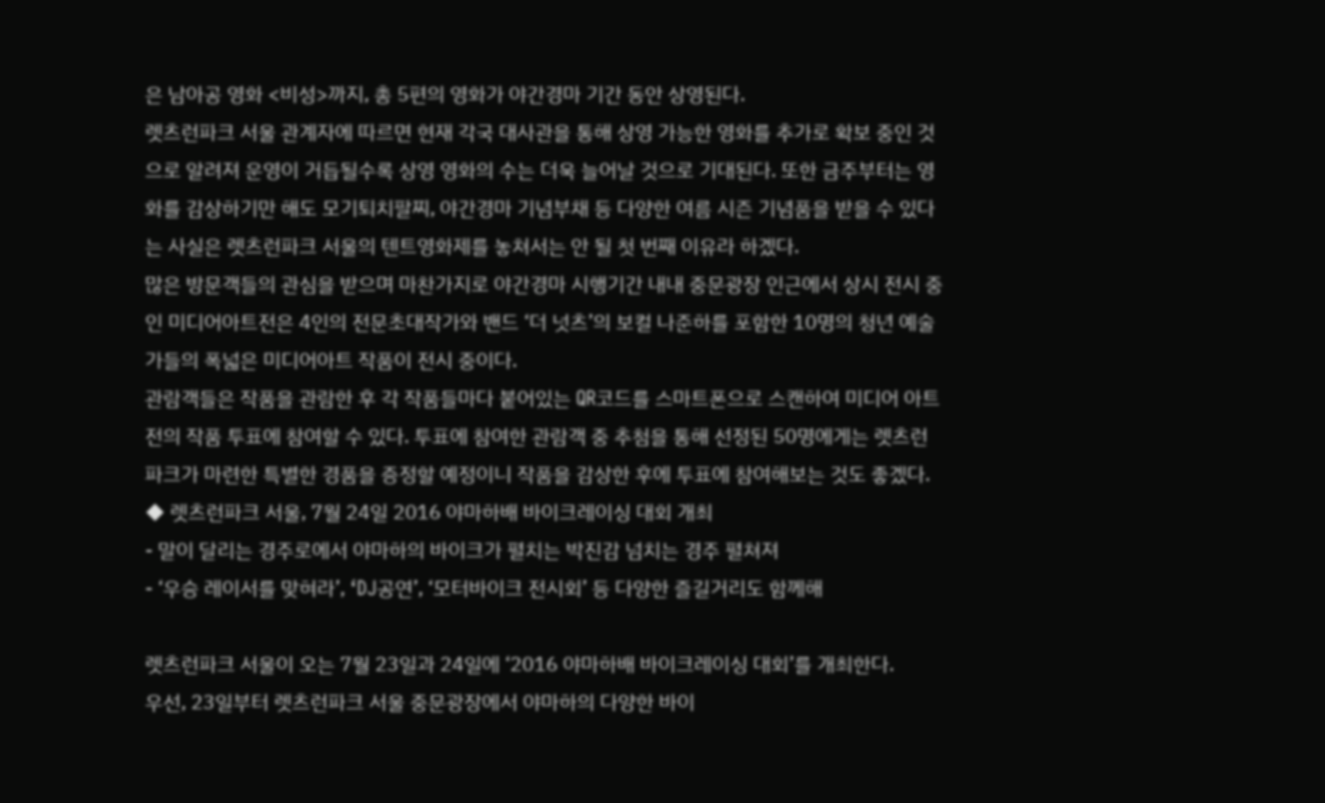은 남아공 영화 <비성>까지, 총 5편의 영화가 야간경마 기간 동안 상영된다.
렛츠런파크 서울 관계자에 따르면 현재 각국 대사관을 통해 상영 가능한 영화를 추가로 확보 중인 것으로 알려져 운영이 거듭될수록 상영 영화의 수는 더욱 늘어날 것으로 기대된다. 또한 금주부터는 영화를 감상하기만 해도 모기퇴치팔찌, 야간경마 기념부채 등 다양한 여름 시즌 기념품을 받을 수 있다는 사실은 렛츠런파크 서울의 텐트영화제를 놓쳐서는 안 될 첫 번째 이유라 하겠다.
많은 방문객들의 관심을 받으며 마찬가지로 야간경마 시행기간 내내 중문광장 인근에서 상시 전시 중인 미디어아트전은 4인의 전문초대작가와 밴드 ‘더 넛츠’의 보컬 나준하를 포함한 10명의 청년 예술가들의 폭넓은 미디어아트 작품이 전시 중이다.
관람객들은 작품을 관람한 후 각 작품들마다 붙어있는 QR코드를 스마트폰으로 스캔하여 미디어 아트전의 작품 투표에 참여할 수 있다. 투표에 참여한 관람객 중 추첨을 통해 선정된 50명에게는 렛츠런파크가 마련한 특별한 경품을 증정할 예정이니 작품을 감상한 후에 투표에 참여해보는 것도 좋겠다.
◆ 렛츠런파크 서울, 7월 24일 2016 야마하배 바이크레이싱 대회 개최
- 말이 달리는 경주로에서 야마하의 바이크가 펼치는 박진감 넘치는 경주 펼쳐져
- ‘우승 레이서를 맞혀라’, ‘DJ공연’, ‘모터바이크 전시회’ 등 다양한 즐길거리도 함께해

렛츠런파크 서울이 오는 7월 23일과 24일에 ‘2016 야마하배 바이크레이싱 대회’를 개최한다.
우선, 23일부터 렛츠런파크 서울 중문광장에서 야마하의 다양한 바이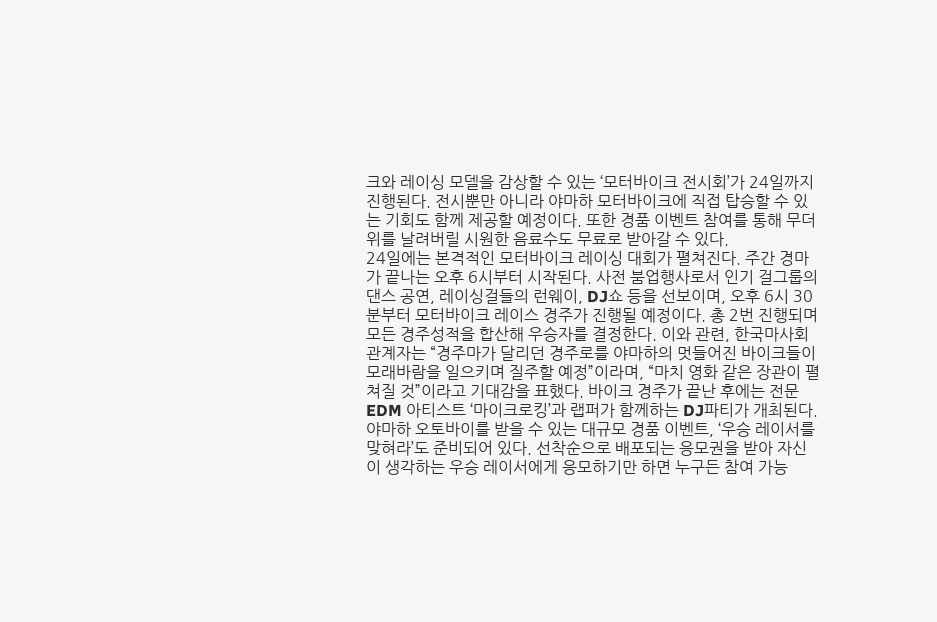크와 레이싱 모델을 감상할 수 있는 ‘모터바이크 전시회’가 24일까지 진행된다. 전시뿐만 아니라 야마하 모터바이크에 직접 탑승할 수 있는 기회도 함께 제공할 예정이다. 또한 경품 이벤트 참여를 통해 무더위를 날려버릴 시원한 음료수도 무료로 받아갈 수 있다.
24일에는 본격적인 모터바이크 레이싱 대회가 펼쳐진다. 주간 경마가 끝나는 오후 6시부터 시작된다. 사전 붐업행사로서 인기 걸그룹의 댄스 공연, 레이싱걸들의 런웨이, DJ쇼 등을 선보이며, 오후 6시 30분부터 모터바이크 레이스 경주가 진행될 예정이다. 총 2번 진행되며 모든 경주성적을 합산해 우승자를 결정한다. 이와 관련, 한국마사회 관계자는 “경주마가 달리던 경주로를 야마하의 멋들어진 바이크들이 모래바람을 일으키며 질주할 예정”이라며, “마치 영화 같은 장관이 펼쳐질 것”이라고 기대감을 표했다. 바이크 경주가 끝난 후에는 전문 EDM 아티스트 ‘마이크로킹’과 랩퍼가 함께하는 DJ파티가 개최된다.
야마하 오토바이를 받을 수 있는 대규모 경품 이벤트, ‘우승 레이서를 맞혀라’도 준비되어 있다. 선착순으로 배포되는 응모권을 받아 자신이 생각하는 우승 레이서에게 응모하기만 하면 누구든 참여 가능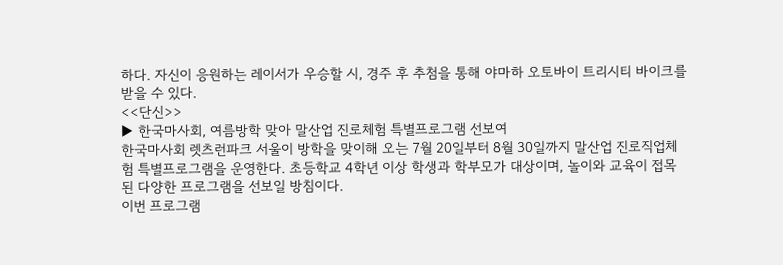하다. 자신이 응원하는 레이서가 우승할 시, 경주 후 추첨을 통해 야마하 오토바이 트리시티 바이크를 받을 수 있다.
<<단신>>
▶ 한국마사회, 여름방학 맞아 말산업 진로체험 특별프로그램 선보여
한국마사회 렛츠런파크 서울이 방학을 맞이해 오는 7월 20일부터 8월 30일까지 말산업 진로직업체험 특별프로그램을 운영한다. 초등학교 4학년 이상 학생과 학부모가 대상이며, 놀이와 교육이 접목된 다양한 프로그램을 선보일 방침이다.
이번 프로그램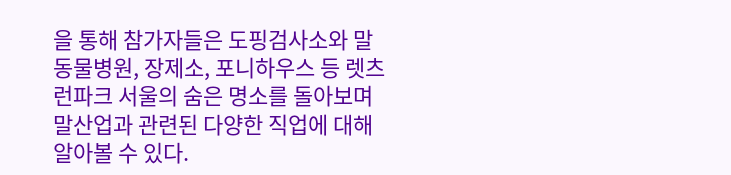을 통해 참가자들은 도핑검사소와 말동물병원, 장제소, 포니하우스 등 렛츠런파크 서울의 숨은 명소를 돌아보며 말산업과 관련된 다양한 직업에 대해 알아볼 수 있다.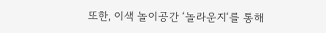또한, 이색 놀이공간 ‘놀라운지‘를 통해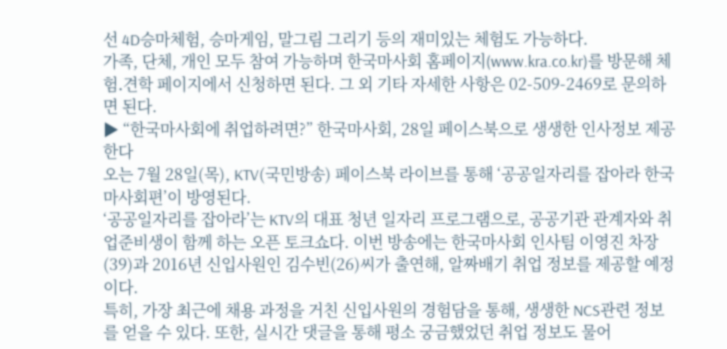선 4D승마체험, 승마게임, 말그림 그리기 등의 재미있는 체험도 가능하다.
가족, 단체, 개인 모두 참여 가능하며 한국마사회 홈페이지(www.kra.co.kr)를 방문해 체험․견학 페이지에서 신청하면 된다. 그 외 기타 자세한 사항은 02-509-2469로 문의하면 된다.
▶ “한국마사회에 취업하려면?” 한국마사회, 28일 페이스북으로 생생한 인사정보 제공한다
오는 7월 28일(목), KTV(국민방송) 페이스북 라이브를 통해 ‘공공일자리를 잡아라 한국마사회편’이 방영된다.
‘공공일자리를 잡아라’는 KTV의 대표 청년 일자리 프로그램으로, 공공기관 관계자와 취업준비생이 함께 하는 오픈 토크쇼다. 이번 방송에는 한국마사회 인사팀 이영진 차장(39)과 2016년 신입사원인 김수빈(26)씨가 출연해, 알짜배기 취업 정보를 제공할 예정이다.
특히, 가장 최근에 채용 과정을 거친 신입사원의 경험담을 통해, 생생한 NCS관련 정보를 얻을 수 있다. 또한, 실시간 댓글을 통해 평소 궁금했었던 취업 정보도 물어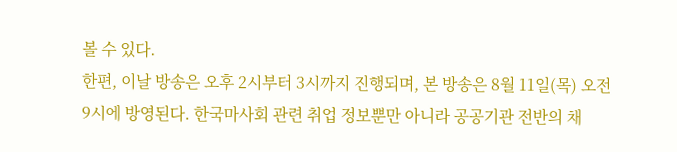볼 수 있다.
한편, 이날 방송은 오후 2시부터 3시까지 진행되며, 본 방송은 8월 11일(목) 오전 9시에 방영된다. 한국마사회 관련 취업 정보뿐만 아니라 공공기관 전반의 채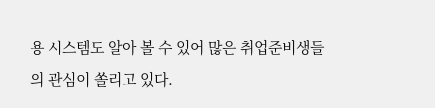용 시스템도 알아 볼 수 있어 많은 취업준비생들의 관심이 쏠리고 있다.